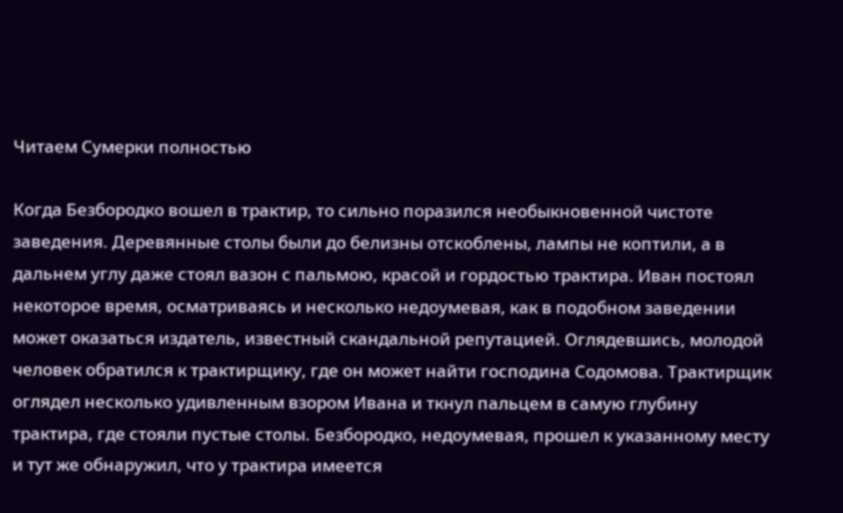Читаем Сумерки полностью

Когда Безбородко вошел в трактир, то сильно поразился необыкновенной чистоте заведения. Деревянные столы были до белизны отскоблены, лампы не коптили, а в дальнем углу даже стоял вазон с пальмою, красой и гордостью трактира. Иван постоял некоторое время, осматриваясь и несколько недоумевая, как в подобном заведении может оказаться издатель, известный скандальной репутацией. Оглядевшись, молодой человек обратился к трактирщику, где он может найти господина Содомова. Трактирщик оглядел несколько удивленным взором Ивана и ткнул пальцем в самую глубину трактира, где стояли пустые столы. Безбородко, недоумевая, прошел к указанному месту и тут же обнаружил, что у трактира имеется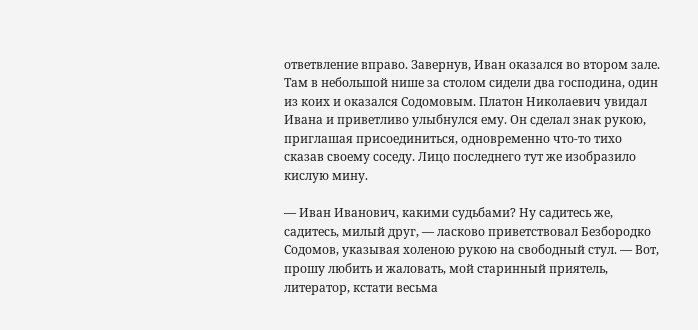ответвление вправо. Завернув, Иван оказался во втором зале. Там в небольшой нише за столом сидели два господина, один из коих и оказался Содомовым. Платон Николаевич увидал Ивана и приветливо улыбнулся ему. Он сделал знак рукою, приглашая присоединиться, одновременно что-то тихо сказав своему соседу. Лицо последнего тут же изобразило кислую мину.

— Иван Иванович, какими судьбами? Ну садитесь же, садитесь, милый друг, — ласково приветствовал Безбородко Содомов, указывая холеною рукою на свободный стул. — Вот, прошу любить и жаловать, мой старинный приятель, литератор, кстати весьма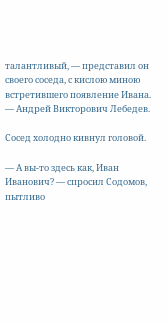талантливый, — представил он своего соседа, с кислою миною встретившего появление Ивана. — Андрей Викторович Лебедев.

Сосед холодно кивнул головой.

— А вы-то здесь как, Иван Иванович? — спросил Содомов, пытливо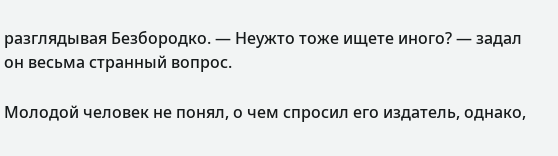разглядывая Безбородко. — Неужто тоже ищете иного? — задал он весьма странный вопрос.

Молодой человек не понял, о чем спросил его издатель, однако,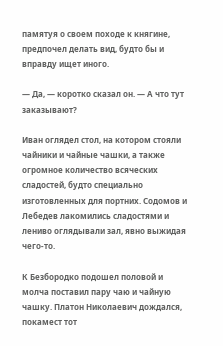памятуя о своем походе к княгине, предпочел делать вид, будто бы и вправду ищет иного.

— Да, — коротко сказал он. — А что тут заказывают?

Иван оглядел стол, на котором стояли чайники и чайные чашки, а также огромное количество всяческих сладостей, будто специально изготовленных для портних. Содомов и Лебедев лакомились сладостями и лениво оглядывали зал, явно выжидая чего-то.

К Безбородко подошел половой и молча поставил пару чаю и чайную чашку. Платон Николаевич дождался, покамест тот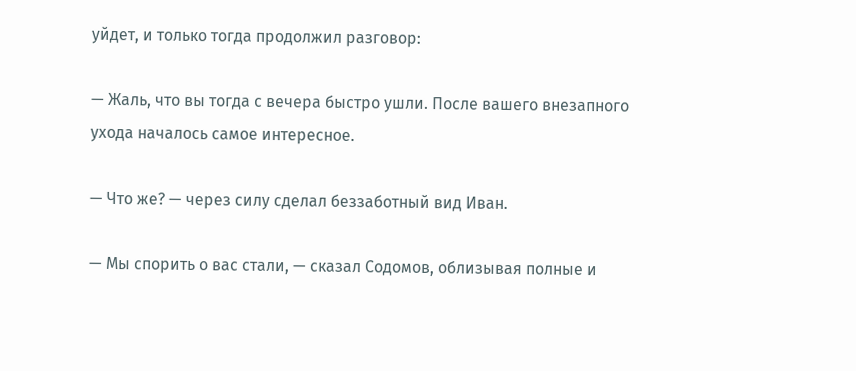уйдет, и только тогда продолжил разговор:

— Жаль, что вы тогда с вечера быстро ушли. После вашего внезапного ухода началось самое интересное.

— Что же? — через силу сделал беззаботный вид Иван.

— Мы спорить о вас стали, — сказал Содомов, облизывая полные и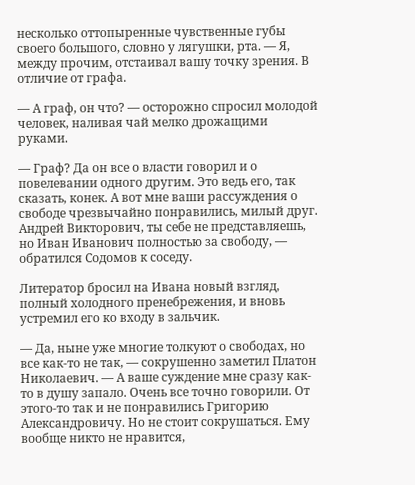несколько оттопыренные чувственные губы своего большого, словно у лягушки, рта. — Я, между прочим, отстаивал вашу точку зрения. В отличие от графа.

— А граф, он что? — осторожно спросил молодой человек, наливая чай мелко дрожащими руками.

— Граф? Да он все о власти говорил и о повелевании одного другим. Это ведь его, так сказать, конек. А вот мне ваши рассуждения о свободе чрезвычайно понравились, милый друг. Андрей Викторович, ты себе не представляешь, но Иван Иванович полностью за свободу, — обратился Содомов к соседу.

Литератор бросил на Ивана новый взгляд, полный холодного пренебрежения, и вновь устремил его ко входу в зальчик.

— Да, ныне уже многие толкуют о свободах, но все как-то не так, — сокрушенно заметил Платон Николаевич. — А ваше суждение мне сразу как-то в душу запало. Очень все точно говорили. От этого-то так и не понравились Григорию Александровичу. Но не стоит сокрушаться. Ему вообще никто не нравится,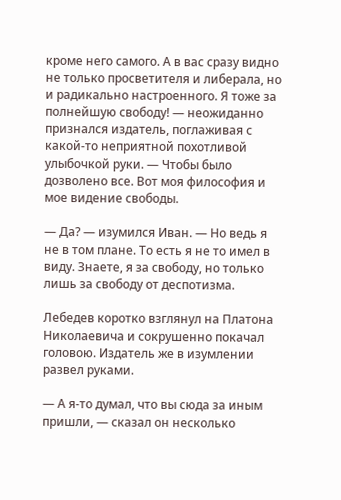кроме него самого. А в вас сразу видно не только просветителя и либерала, но и радикально настроенного. Я тоже за полнейшую свободу! — неожиданно признался издатель, поглаживая с какой-то неприятной похотливой улыбочкой руки. — Чтобы было дозволено все. Вот моя философия и мое видение свободы.

— Да? — изумился Иван. — Но ведь я не в том плане. То есть я не то имел в виду. Знаете, я за свободу, но только лишь за свободу от деспотизма.

Лебедев коротко взглянул на Платона Николаевича и сокрушенно покачал головою. Издатель же в изумлении развел руками.

— А я-то думал, что вы сюда за иным пришли, — сказал он несколько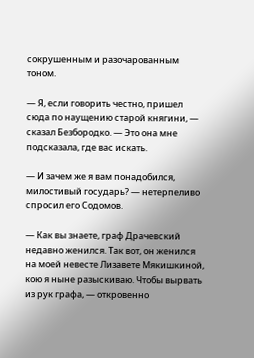сокрушенным и разочарованным тоном.

— Я, если говорить честно, пришел сюда по наущению старой княгини, — сказал Безбородко. — Это она мне подсказала, где вас искать.

— И зачем же я вам понадобился, милостивый государь? — нетерпеливо спросил его Содомов.

— Как вы знаете, граф Драчевский недавно женился. Так вот, он женился на моей невесте Лизавете Мякишкиной, кою я ныне разыскиваю. Чтобы вырвать из рук графа, — откровенно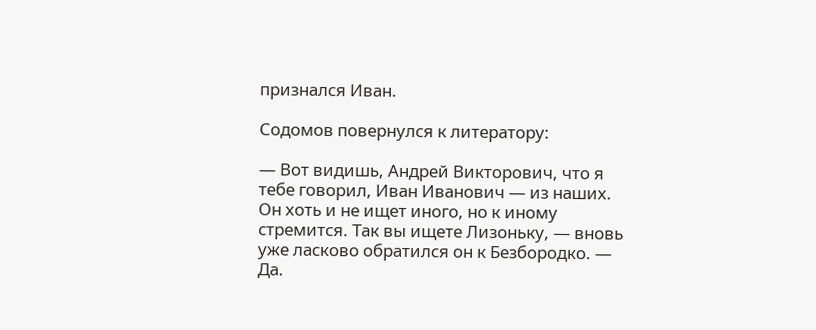признался Иван.

Содомов повернулся к литератору:

— Вот видишь, Андрей Викторович, что я тебе говорил, Иван Иванович — из наших. Он хоть и не ищет иного, но к иному стремится. Так вы ищете Лизоньку, — вновь уже ласково обратился он к Безбородко. — Да.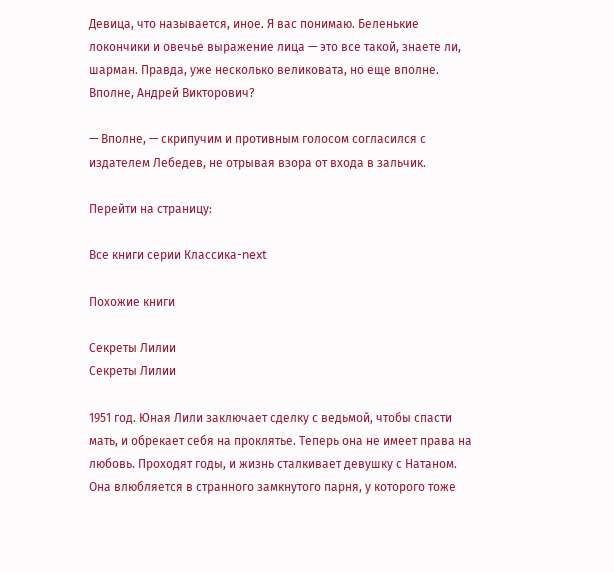Девица, что называется, иное. Я вас понимаю. Беленькие локончики и овечье выражение лица — это все такой, знаете ли, шарман. Правда, уже несколько великовата, но еще вполне. Вполне, Андрей Викторович?

— Вполне, — скрипучим и противным голосом согласился с издателем Лебедев, не отрывая взора от входа в зальчик.

Перейти на страницу:

Все книги серии Классика-next

Похожие книги

Секреты Лилии
Секреты Лилии

1951 год. Юная Лили заключает сделку с ведьмой, чтобы спасти мать, и обрекает себя на проклятье. Теперь она не имеет права на любовь. Проходят годы, и жизнь сталкивает девушку с Натаном. Она влюбляется в странного замкнутого парня, у которого тоже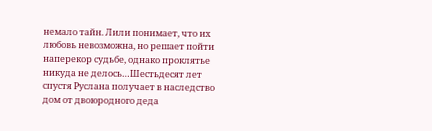немало тайн. Лили понимает, что их любовь невозможна, но решает пойти наперекор судьбе, однако проклятье никуда не делось…Шестьдесят лет спустя Руслана получает в наследство дом от двоюродного деда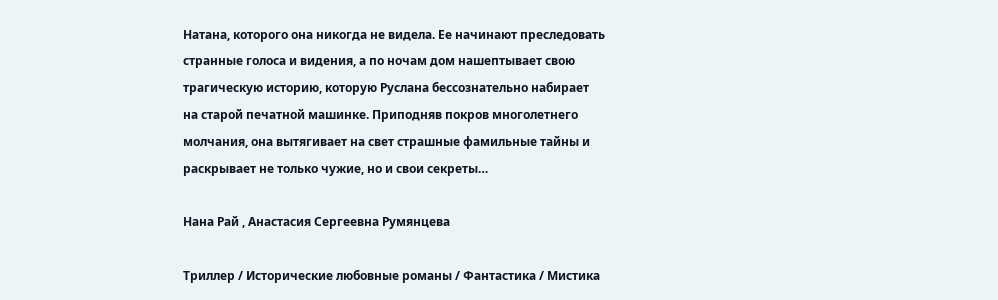Натана, которого она никогда не видела. Ее начинают преследовать странные голоса и видения, а по ночам дом нашептывает свою трагическую историю, которую Руслана бессознательно набирает на старой печатной машинке. Приподняв покров многолетнего молчания, она вытягивает на свет страшные фамильные тайны и раскрывает не только чужие, но и свои секреты…

Нана Рай , Анастасия Сергеевна Румянцева

Триллер / Исторические любовные романы / Фантастика / Мистика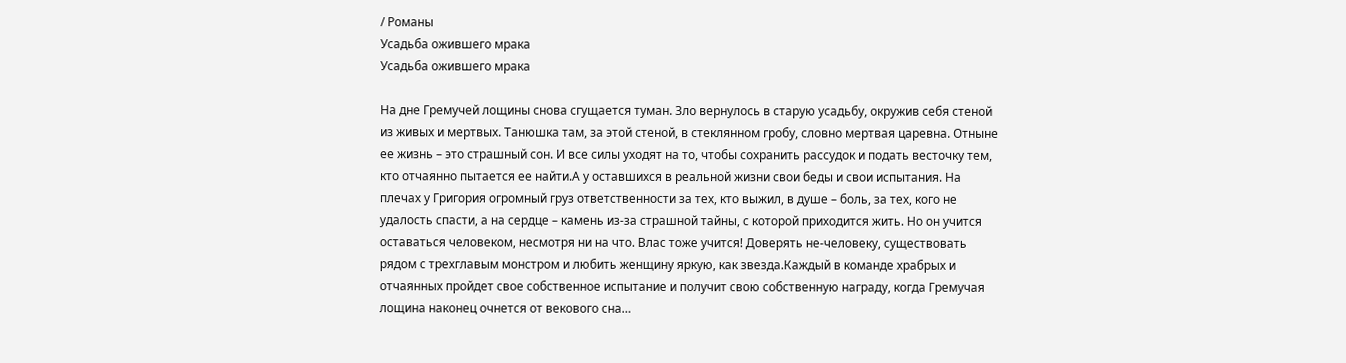/ Романы
Усадьба ожившего мрака
Усадьба ожившего мрака

На дне Гремучей лощины снова сгущается туман. Зло вернулось в старую усадьбу, окружив себя стеной из живых и мертвых. Танюшка там, за этой стеной, в стеклянном гробу, словно мертвая царевна. Отныне ее жизнь – это страшный сон. И все силы уходят на то, чтобы сохранить рассудок и подать весточку тем, кто отчаянно пытается ее найти.А у оставшихся в реальной жизни свои беды и свои испытания. На плечах у Григория огромный груз ответственности за тех, кто выжил, в душе – боль, за тех, кого не удалость спасти, а на сердце – камень из-за страшной тайны, с которой приходится жить. Но он учится оставаться человеком, несмотря ни на что. Влас тоже учится! Доверять не-человеку, существовать рядом с трехглавым монстром и любить женщину яркую, как звезда.Каждый в команде храбрых и отчаянных пройдет свое собственное испытание и получит свою собственную награду, когда Гремучая лощина наконец очнется от векового сна…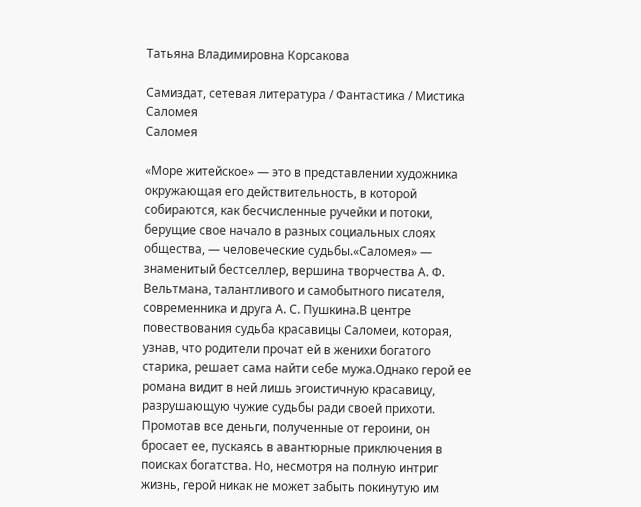Татьяна Владимировна Корсакова

Самиздат, сетевая литература / Фантастика / Мистика
Саломея
Саломея

«Море житейское» — это в представлении художника окружающая его действительность, в которой собираются, как бесчисленные ручейки и потоки, берущие свое начало в разных социальных слоях общества, — человеческие судьбы.«Саломея» — знаменитый бестселлер, вершина творчества А. Ф. Вельтмана, талантливого и самобытного писателя, современника и друга А. С. Пушкина.В центре повествования судьба красавицы Саломеи, которая, узнав, что родители прочат ей в женихи богатого старика, решает сама найти себе мужа.Однако герой ее романа видит в ней лишь эгоистичную красавицу, разрушающую чужие судьбы ради своей прихоти. Промотав все деньги, полученные от героини, он бросает ее, пускаясь в авантюрные приключения в поисках богатства. Но, несмотря на полную интриг жизнь, герой никак не может забыть покинутую им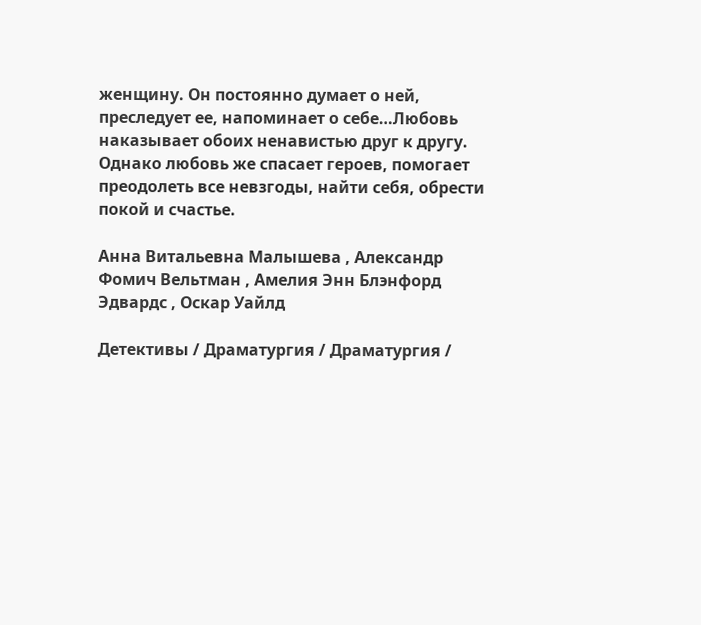женщину. Он постоянно думает о ней, преследует ее, напоминает о себе…Любовь наказывает обоих ненавистью друг к другу. Однако любовь же спасает героев, помогает преодолеть все невзгоды, найти себя, обрести покой и счастье.

Анна Витальевна Малышева , Александр Фомич Вельтман , Амелия Энн Блэнфорд Эдвардс , Оскар Уайлд

Детективы / Драматургия / Драматургия /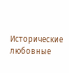Исторические любовные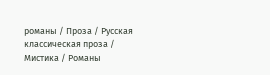романы / Проза / Русская классическая проза / Мистика / Романы